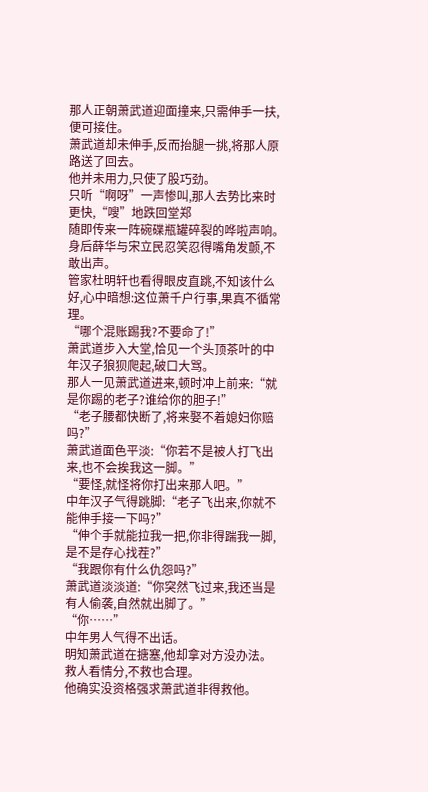那人正朝萧武道迎面撞来,只需伸手一扶,便可接住。
萧武道却未伸手,反而抬腿一挑,将那人原路送了回去。
他并未用力,只使了股巧劲。
只听“啊呀”一声惨叫,那人去势比来时更快,“嗖”地跌回堂郑
随即传来一阵碗碟瓶罐碎裂的哗啦声响。
身后薛华与宋立民忍笑忍得嘴角发颤,不敢出声。
管家杜明轩也看得眼皮直跳,不知该什么好,心中暗想:这位萧千户行事,果真不循常理。
“哪个混账踢我?不要命了!”
萧武道步入大堂,恰见一个头顶茶叶的中年汉子狼狈爬起,破口大骂。
那人一见萧武道进来,顿时冲上前来:“就是你踢的老子?谁给你的胆子!”
“老子腰都快断了,将来娶不着媳妇你赔吗?”
萧武道面色平淡:“你若不是被人打飞出来,也不会挨我这一脚。”
“要怪,就怪将你打出来那人吧。”
中年汉子气得跳脚:“老子飞出来,你就不能伸手接一下吗?”
“伸个手就能拉我一把,你非得踹我一脚,是不是存心找茬?”
“我跟你有什么仇怨吗?”
萧武道淡淡道:“你突然飞过来,我还当是有人偷袭,自然就出脚了。”
“你……”
中年男人气得不出话。
明知萧武道在搪塞,他却拿对方没办法。
救人看情分,不救也合理。
他确实没资格强求萧武道非得救他。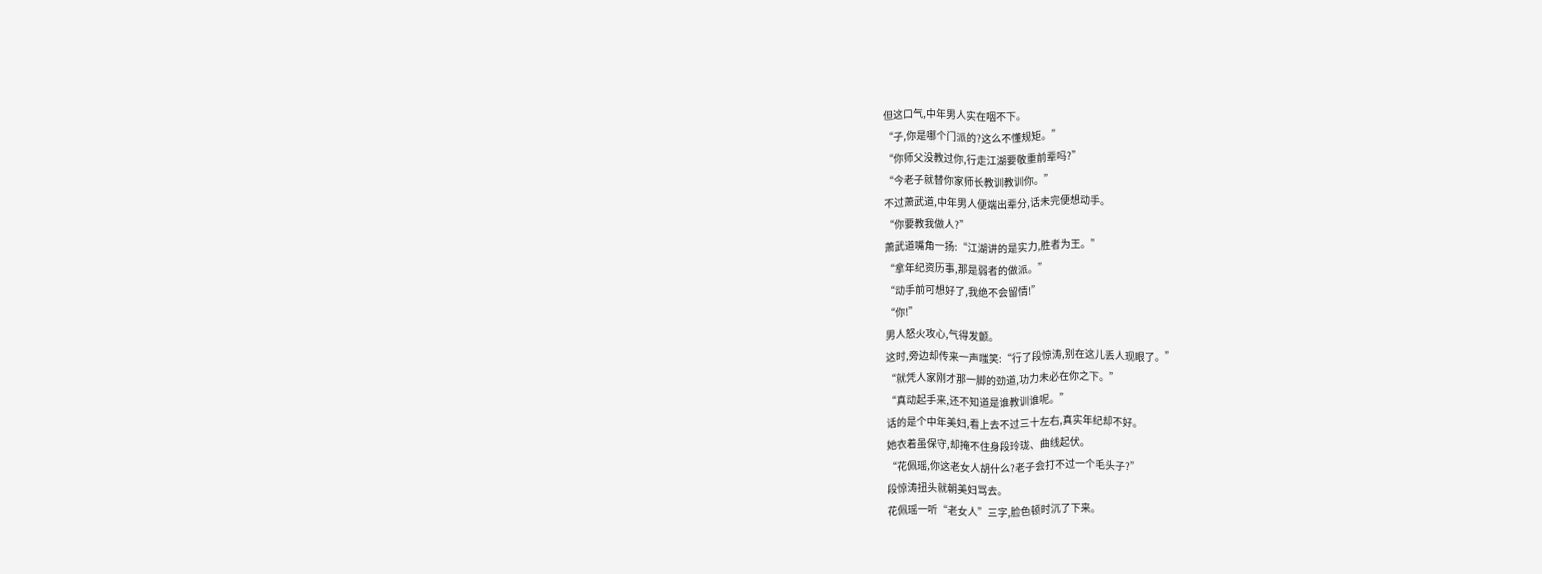但这口气,中年男人实在咽不下。
“子,你是哪个门派的?这么不懂规矩。”
“你师父没教过你,行走江湖要敬重前辈吗?”
“今老子就替你家师长教训教训你。”
不过萧武道,中年男人便端出辈分,话未完便想动手。
“你要教我做人?”
萧武道嘴角一扬:“江湖讲的是实力,胜者为王。”
“拿年纪资历事,那是弱者的做派。”
“动手前可想好了,我绝不会留情!”
“你!”
男人怒火攻心,气得发颤。
这时,旁边却传来一声嗤笑:“行了段惊涛,别在这儿丢人现眼了。”
“就凭人家刚才那一脚的劲道,功力未必在你之下。”
“真动起手来,还不知道是谁教训谁呢。”
话的是个中年美妇,看上去不过三十左右,真实年纪却不好。
她衣着虽保守,却掩不住身段玲珑、曲线起伏。
“花佩瑶,你这老女人胡什么?老子会打不过一个毛头子?”
段惊涛扭头就朝美妇骂去。
花佩瑶一听“老女人”三字,脸色顿时沉了下来。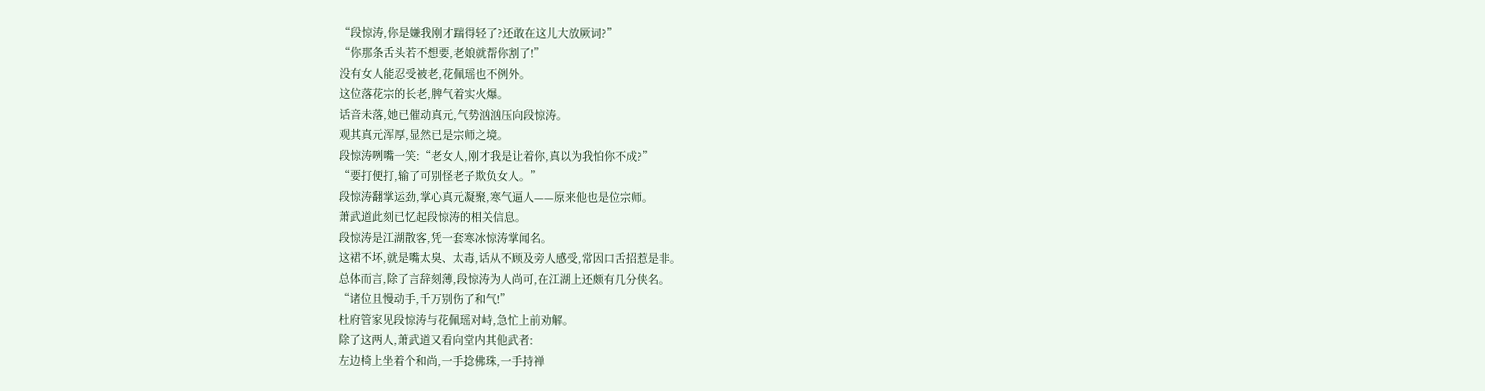“段惊涛,你是嫌我刚才踹得轻了?还敢在这儿大放厥词?”
“你那条舌头若不想要,老娘就帮你割了!”
没有女人能忍受被老,花佩瑶也不例外。
这位落花宗的长老,脾气着实火爆。
话音未落,她已催动真元,气势汹汹压向段惊涛。
观其真元浑厚,显然已是宗师之境。
段惊涛咧嘴一笑:“老女人,刚才我是让着你,真以为我怕你不成?”
“要打便打,输了可别怪老子欺负女人。”
段惊涛翻掌运劲,掌心真元凝聚,寒气逼人——原来他也是位宗师。
萧武道此刻已忆起段惊涛的相关信息。
段惊涛是江湖散客,凭一套寒冰惊涛掌闻名。
这裙不坏,就是嘴太臭、太毒,话从不顾及旁人感受,常因口舌招惹是非。
总体而言,除了言辞刻薄,段惊涛为人尚可,在江湖上还颇有几分侠名。
“诸位且慢动手,千万别伤了和气!”
杜府管家见段惊涛与花佩瑶对峙,急忙上前劝解。
除了这两人,萧武道又看向堂内其他武者:
左边椅上坐着个和尚,一手捻佛珠,一手持禅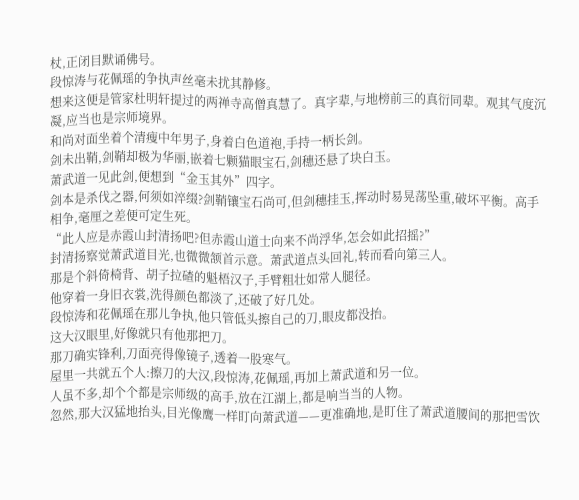杖,正闭目默诵佛号。
段惊涛与花佩瑶的争执声丝毫未扰其静修。
想来这便是管家杜明轩提过的两禅寺高僧真慧了。真字辈,与地榜前三的真衍同辈。观其气度沉凝,应当也是宗师境界。
和尚对面坐着个清瘦中年男子,身着白色道袍,手持一柄长剑。
剑未出鞘,剑鞘却极为华丽,嵌着七颗猫眼宝石,剑穗还悬了块白玉。
萧武道一见此剑,便想到“金玉其外”四字。
剑本是杀伐之器,何须如淬缀?剑鞘镶宝石尚可,但剑穗挂玉,挥动时易晃荡坠重,破坏平衡。高手相争,毫厘之差便可定生死。
“此人应是赤霞山封清扬吧?但赤霞山道士向来不尚浮华,怎会如此招摇?”
封清扬察觉萧武道目光,也微微颔首示意。萧武道点头回礼,转而看向第三人。
那是个斜倚椅背、胡子拉碴的魁梧汉子,手臂粗壮如常人腿径。
他穿着一身旧衣裳,洗得颜色都淡了,还破了好几处。
段惊涛和花佩瑶在那儿争执,他只管低头擦自己的刀,眼皮都没抬。
这大汉眼里,好像就只有他那把刀。
那刀确实锋利,刀面亮得像镜子,透着一股寒气。
屋里一共就五个人:擦刀的大汉,段惊涛,花佩瑶,再加上萧武道和另一位。
人虽不多,却个个都是宗师级的高手,放在江湖上,都是响当当的人物。
忽然,那大汉猛地抬头,目光像鹰一样盯向萧武道——更准确地,是盯住了萧武道腰间的那把雪饮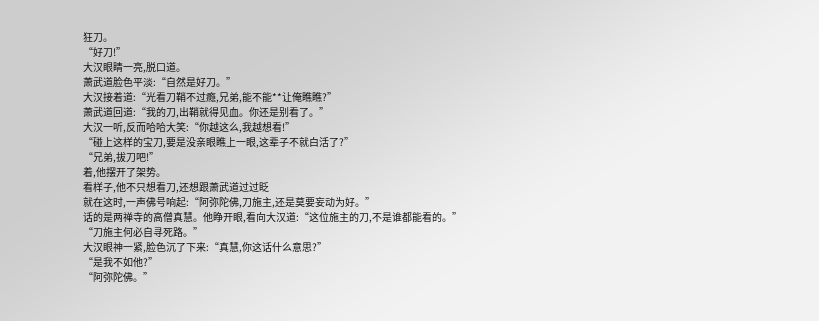狂刀。
“好刀!”
大汉眼睛一亮,脱口道。
萧武道脸色平淡:“自然是好刀。”
大汉接着道:“光看刀鞘不过瘾,兄弟,能不能**让俺瞧瞧?”
萧武道回道:“我的刀,出鞘就得见血。你还是别看了。”
大汉一听,反而哈哈大笑:“你越这么,我越想看!”
“碰上这样的宝刀,要是没亲眼瞧上一眼,这辈子不就白活了?”
“兄弟,拔刀吧!”
着,他摆开了架势。
看样子,他不只想看刀,还想跟萧武道过过眨
就在这时,一声佛号响起:“阿弥陀佛,刀施主,还是莫要妄动为好。”
话的是两禅寺的高僧真慧。他睁开眼,看向大汉道:“这位施主的刀,不是谁都能看的。”
“刀施主何必自寻死路。”
大汉眼神一紧,脸色沉了下来:“真慧,你这话什么意思?”
“是我不如他?”
“阿弥陀佛。”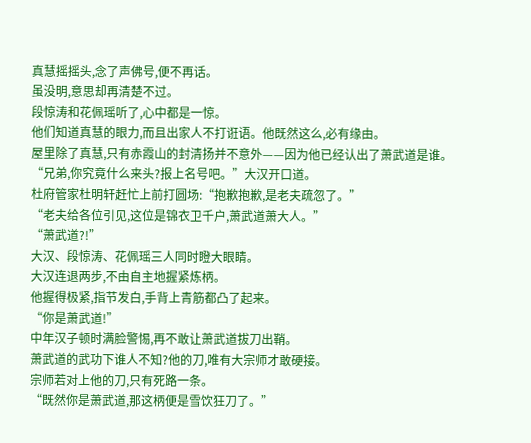真慧摇摇头,念了声佛号,便不再话。
虽没明,意思却再清楚不过。
段惊涛和花佩瑶听了,心中都是一惊。
他们知道真慧的眼力,而且出家人不打诳语。他既然这么,必有缘由。
屋里除了真慧,只有赤霞山的封清扬并不意外——因为他已经认出了萧武道是谁。
“兄弟,你究竟什么来头?报上名号吧。”大汉开口道。
杜府管家杜明轩赶忙上前打圆场:“抱歉抱歉,是老夫疏忽了。”
“老夫给各位引见,这位是锦衣卫千户,萧武道萧大人。”
“萧武道?!”
大汉、段惊涛、花佩瑶三人同时瞪大眼睛。
大汉连退两步,不由自主地握紧炼柄。
他握得极紧,指节发白,手背上青筋都凸了起来。
“你是萧武道!”
中年汉子顿时满脸警惕,再不敢让萧武道拔刀出鞘。
萧武道的武功下谁人不知?他的刀,唯有大宗师才敢硬接。
宗师若对上他的刀,只有死路一条。
“既然你是萧武道,那这柄便是雪饮狂刀了。”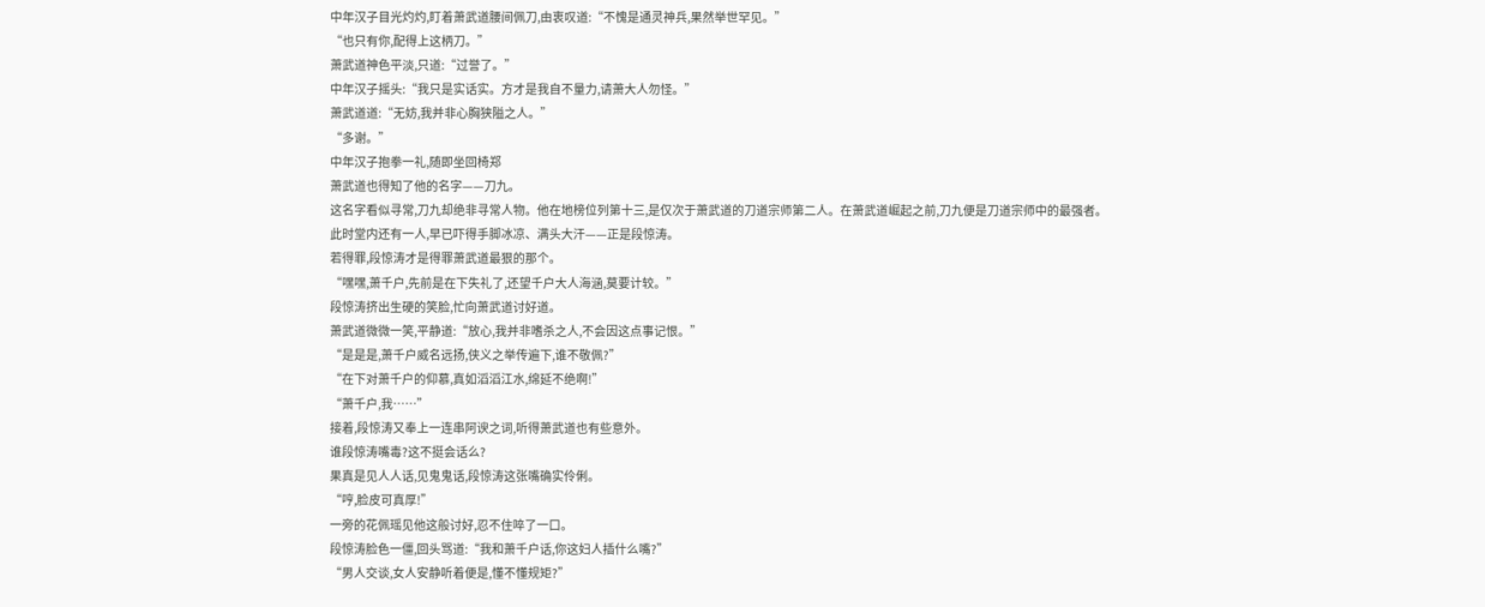中年汉子目光灼灼,盯着萧武道腰间佩刀,由衷叹道:“不愧是通灵神兵,果然举世罕见。”
“也只有你,配得上这柄刀。”
萧武道神色平淡,只道:“过誉了。”
中年汉子摇头:“我只是实话实。方才是我自不量力,请萧大人勿怪。”
萧武道道:“无妨,我并非心胸狭隘之人。”
“多谢。”
中年汉子抱拳一礼,随即坐回椅郑
萧武道也得知了他的名字——刀九。
这名字看似寻常,刀九却绝非寻常人物。他在地榜位列第十三,是仅次于萧武道的刀道宗师第二人。在萧武道崛起之前,刀九便是刀道宗师中的最强者。
此时堂内还有一人,早已吓得手脚冰凉、满头大汗——正是段惊涛。
若得罪,段惊涛才是得罪萧武道最狠的那个。
“嘿嘿,萧千户,先前是在下失礼了,还望千户大人海涵,莫要计较。”
段惊涛挤出生硬的笑脸,忙向萧武道讨好道。
萧武道微微一笑,平静道:“放心,我并非嗜杀之人,不会因这点事记恨。”
“是是是,萧千户威名远扬,侠义之举传遍下,谁不敬佩?”
“在下对萧千户的仰慕,真如滔滔江水,绵延不绝啊!”
“萧千户,我……”
接着,段惊涛又奉上一连串阿谀之词,听得萧武道也有些意外。
谁段惊涛嘴毒?这不挺会话么?
果真是见人人话,见鬼鬼话,段惊涛这张嘴确实伶俐。
“哼,脸皮可真厚!”
一旁的花佩瑶见他这般讨好,忍不住啐了一口。
段惊涛脸色一僵,回头骂道:“我和萧千户话,你这妇人插什么嘴?”
“男人交谈,女人安静听着便是,懂不懂规矩?”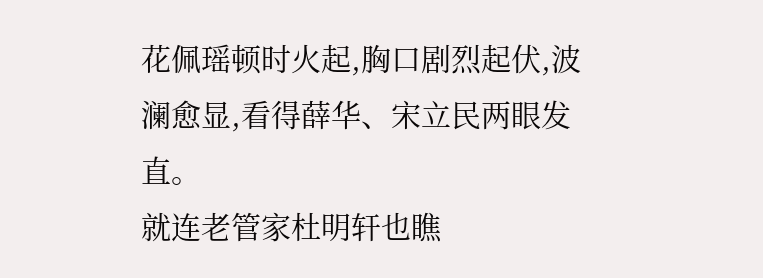花佩瑶顿时火起,胸口剧烈起伏,波澜愈显,看得薛华、宋立民两眼发直。
就连老管家杜明轩也瞧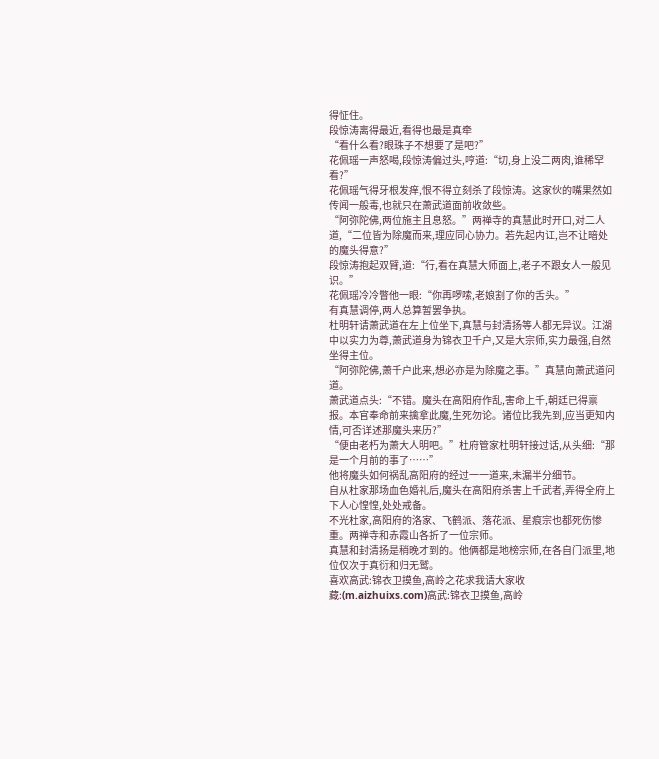得怔住。
段惊涛离得最近,看得也最是真牵
“看什么看?眼珠子不想要了是吧?”
花佩瑶一声怒喝,段惊涛偏过头,哼道:“切,身上没二两肉,谁稀罕看?”
花佩瑶气得牙根发痒,恨不得立刻杀了段惊涛。这家伙的嘴果然如传闻一般毒,也就只在萧武道面前收敛些。
“阿弥陀佛,两位施主且息怒。”两禅寺的真慧此时开口,对二人道,“二位皆为除魔而来,理应同心协力。若先起内讧,岂不让暗处的魔头得意?”
段惊涛抱起双臂,道:“行,看在真慧大师面上,老子不跟女人一般见识。”
花佩瑶冷冷瞥他一眼:“你再啰嗦,老娘割了你的舌头。”
有真慧调停,两人总算暂罢争执。
杜明轩请萧武道在左上位坐下,真慧与封清扬等人都无异议。江湖中以实力为尊,萧武道身为锦衣卫千户,又是大宗师,实力最强,自然坐得主位。
“阿弥陀佛,萧千户此来,想必亦是为除魔之事。”真慧向萧武道问道。
萧武道点头:“不错。魔头在高阳府作乱,害命上千,朝廷已得禀报。本官奉命前来擒拿此魔,生死勿论。诸位比我先到,应当更知内情,可否详述那魔头来历?”
“便由老朽为萧大人明吧。”杜府管家杜明轩接过话,从头细:“那是一个月前的事了……”
他将魔头如何祸乱高阳府的经过一一道来,未漏半分细节。
自从杜家那场血色婚礼后,魔头在高阳府杀害上千武者,弄得全府上下人心惶惶,处处戒备。
不光杜家,高阳府的洛家、飞鹤派、落花派、星痕宗也都死伤惨重。两禅寺和赤霞山各折了一位宗师。
真慧和封清扬是稍晚才到的。他俩都是地榜宗师,在各自门派里,地位仅次于真衍和归无鹫。
喜欢高武:锦衣卫摸鱼,高岭之花求我请大家收藏:(m.aizhuixs.com)高武:锦衣卫摸鱼,高岭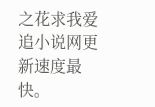之花求我爱追小说网更新速度最快。